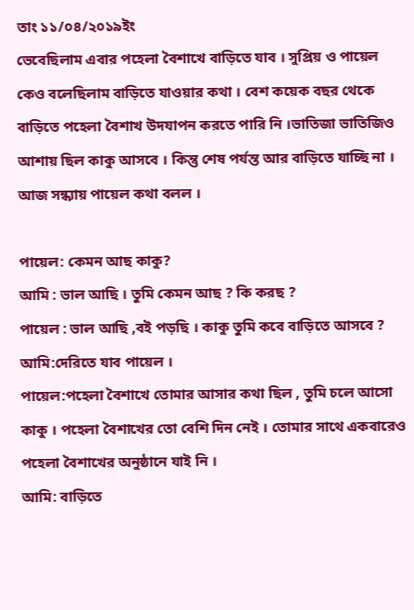তাং ১১/০৪/২০১৯ইং
ভেবেছিলাম এবার পহেলা বৈশাখে বাড়িতে যাব । সুপ্রিয় ও পায়েল কেও বলেছিলাম বাড়িতে যাওয়ার কথা । বেশ কয়েক বছর থেকে বাড়িতে পহেলা বৈশাখ উদযাপন করতে পারি নি ।ভাতিজা ভাতিজিও আশায় ছিল কাকু আসবে । কিন্তু শেষ পর্যন্ত আর বাড়িতে যাচ্ছি না । আজ সন্ধ্যায় পায়েল কথা বলল ।

পায়েল: কেমন আছ কাকু?
আমি : ভাল আছি । তুমি কেমন আছ ? কি করছ ?
পায়েল : ভাল আছি ,বই পড়ছি । কাকু তুমি কবে বাড়িতে আসবে ?
আমি:দেরিতে যাব পায়েল ।
পায়েল:পহেলা বৈশাখে তোমার আসার কথা ছিল , তুমি চলে আসো কাকু । পহেলা বৈশাখের তো বেশি দিন নেই । তোমার সাথে একবারেও পহেলা বৈশাখের অনুষ্ঠানে যাই নি ।
আমি: বাড়িতে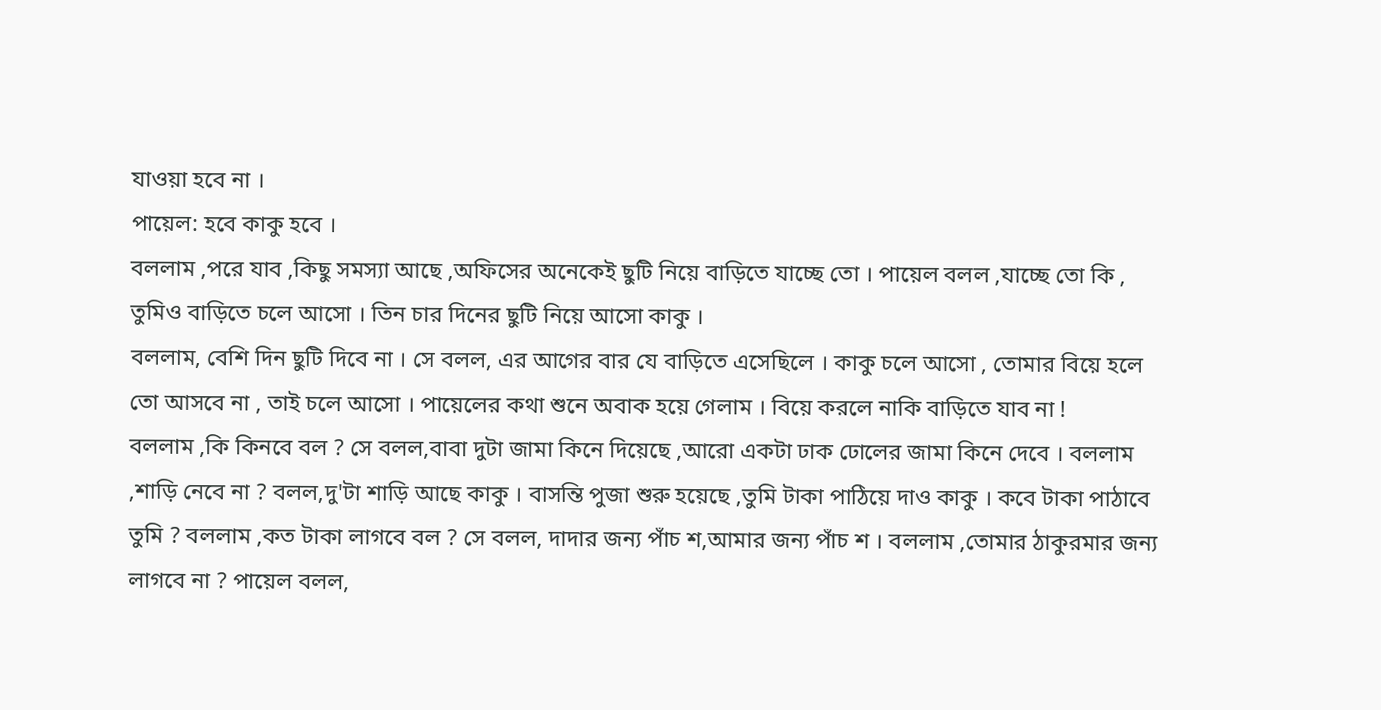যাওয়া হবে না ।
পায়েল: হবে কাকু হবে ।
বললাম ,পরে যাব ,কিছু সমস্যা আছে ,অফিসের অনেকেই ছুটি নিয়ে বাড়িতে যাচ্ছে তো । পায়েল বলল ,যাচ্ছে তো কি , তুমিও বাড়িতে চলে আসো । তিন চার দিনের ছুটি নিয়ে আসো কাকু ।
বললাম, বেশি দিন ছুটি দিবে না । সে বলল, এর আগের বার যে বাড়িতে এসেছিলে । কাকু চলে আসো , তোমার বিয়ে হলে তো আসবে না , তাই চলে আসো । পায়েলের কথা শুনে অবাক হয়ে গেলাম । বিয়ে করলে নাকি বাড়িতে যাব না !
বললাম ,কি কিনবে বল ? সে বলল,বাবা দুটা জামা কিনে দিয়েছে ,আরো একটা ঢাক ঢোলের জামা কিনে দেবে । বললাম ,শাড়ি নেবে না ? বলল,দু'টা শাড়ি আছে কাকু । বাসন্তি পুজা শুরু হয়েছে ,তুমি টাকা পাঠিয়ে দাও কাকু । কবে টাকা পাঠাবে তুমি ? বললাম ,কত টাকা লাগবে বল ? সে বলল, দাদার জন্য পাঁচ শ,আমার জন্য পাঁচ শ । বললাম ,তোমার ঠাকুরমার জন্য লাগবে না ? পায়েল বলল,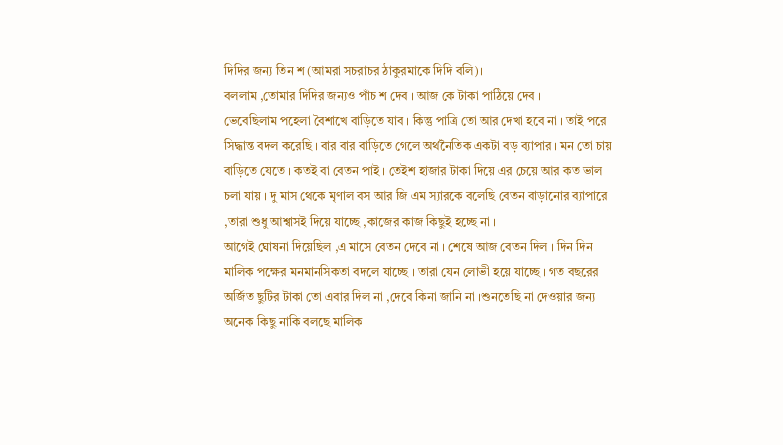দিদির জন্য তিন শ (আমরা সচরাচর ঠাকুরমাকে দিদি বলি)।
বললাম ,তোমার দিদির জন্যও পাঁচ শ দেব । আজ কে টাকা পাঠিয়ে দেব ।
ভেবেছিলাম পহেলা বৈশাখে বাড়িতে যাব । কিন্তু পাত্রি তো আর দেখা হবে না । তাই পরে সিদ্ধান্ত বদল করেছি । বার বার বাড়িতে গেলে অর্থনৈতিক একটা বড় ব্যাপার । মন তো চায় বাড়িতে যেতে । কতই বা বেতন পাই । তেইশ হাজার টাকা দিয়ে এর চেয়ে আর কত ভাল চলা যায় । দু মাস থেকে মৃণাল বস আর জি এম স্যারকে বলেছি বেতন বাড়ানোর ব্যাপারে ,তারা শুধু আশ্বাসই দিয়ে যাচ্ছে ,কাজের কাজ কিছুই হচ্ছে না ।
আগেই ঘোষনা দিয়েছিল ,এ মাসে বেতন দেবে না । শেষে আজ বেতন দিল । দিন দিন মালিক পক্ষের মনমানসিকতা বদলে যাচ্ছে । তারা যেন লোভী হয়ে যাচ্ছে । গত বছরের অর্জিত ছুটির টাকা তো এবার দিল না ,দেবে কিনা জানি না ।শুনতেছি না দেওয়ার জন্য অনেক কিছু নাকি বলছে মালিক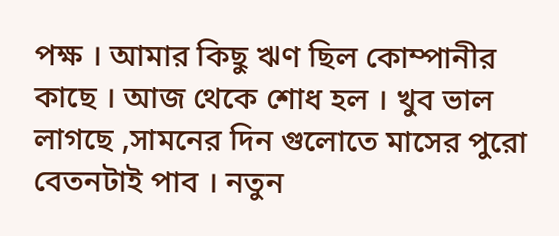পক্ষ । আমার কিছু ঋণ ছিল কোম্পানীর কাছে । আজ থেকে শোধ হল । খুব ভাল লাগছে ,সামনের দিন গুলোতে মাসের পুরো বেতনটাই পাব । নতুন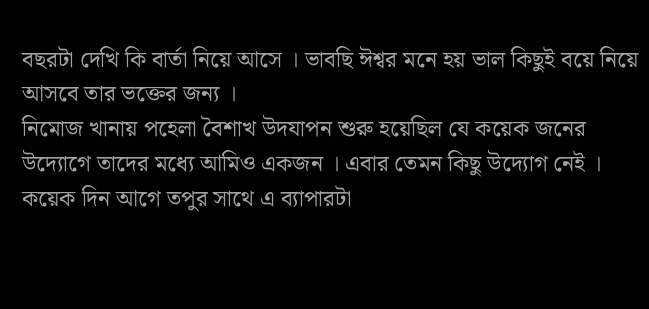বছরটা দেখি কি বার্তা নিয়ে আসে । ভাবছি ঈশ্বর মনে হয় ভাল কিছুই বয়ে নিয়ে আসবে তার ভক্তের জন্য ।
নিমোজ খানায় পহেলা বৈশাখ উদযাপন শুরু হয়েছিল যে কয়েক জনের উদ্যোগে তাদের মধ্যে আমিও একজন । এবার তেমন কিছু উদ্যোগ নেই । কয়েক দিন আগে তপুর সাথে এ ব্যাপারটা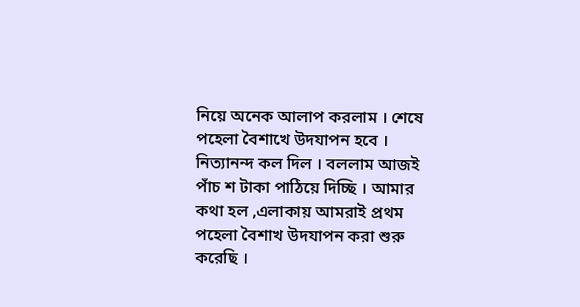নিয়ে অনেক আলাপ করলাম । শেষে পহেলা বৈশাখে উদযাপন হবে । নিত্যানন্দ কল দিল । বললাম আজই পাঁচ শ টাকা পাঠিয়ে দিচ্ছি । আমার কথা হল ,এলাকায় আমরাই প্রথম পহেলা বৈশাখ উদযাপন করা শুরু করেছি ।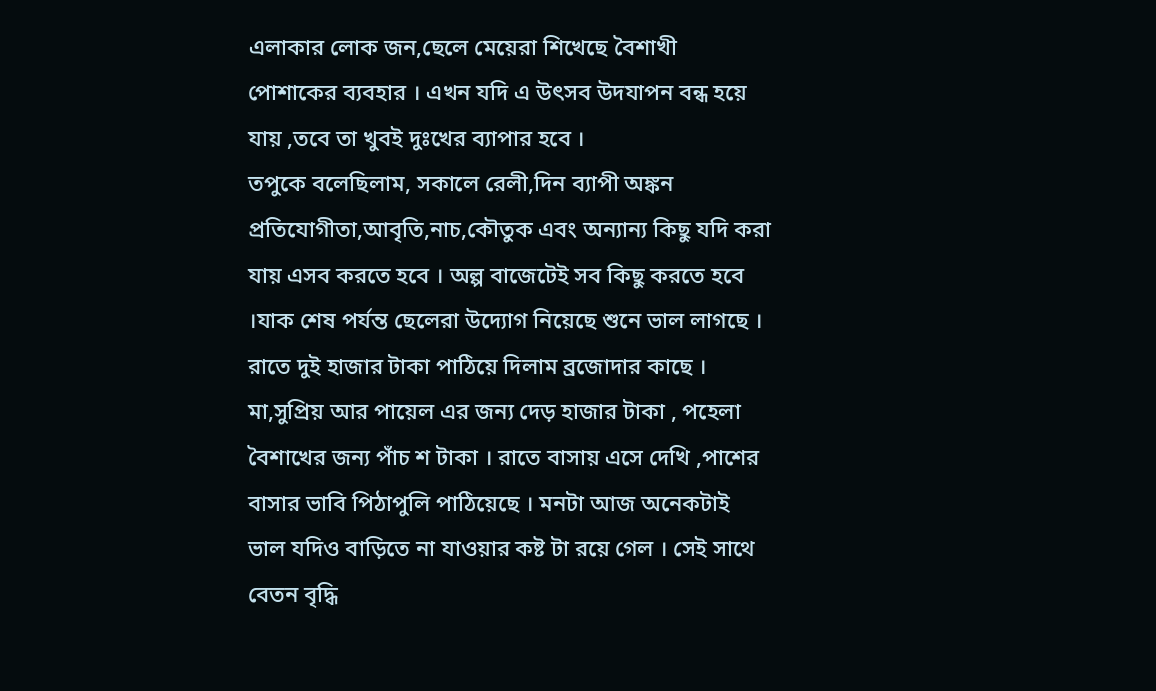এলাকার লোক জন,ছেলে মেয়েরা শিখেছে বৈশাখী পোশাকের ব্যবহার । এখন যদি এ উৎসব উদযাপন বন্ধ হয়ে যায় ,তবে তা খুবই দুঃখের ব্যাপার হবে ।
তপুকে বলেছিলাম, সকালে রেলী,দিন ব্যাপী অঙ্কন প্রতিযোগীতা,আবৃতি,নাচ,কৌতুক এবং অন্যান্য কিছু যদি করা যায় এসব করতে হবে । অল্প বাজেটেই সব কিছু করতে হবে ।যাক শেষ পর্যন্ত ছেলেরা উদ্যোগ নিয়েছে শুনে ভাল লাগছে । রাতে দুই হাজার টাকা পাঠিয়ে দিলাম ব্রজোদার কাছে । মা,সুপ্রিয় আর পায়েল এর জন্য দেড় হাজার টাকা , পহেলা বৈশাখের জন্য পাঁচ শ টাকা । রাতে বাসায় এসে দেখি ,পাশের বাসার ভাবি পিঠাপুলি পাঠিয়েছে । মনটা আজ অনেকটাই ভাল যদিও বাড়িতে না যাওয়ার কষ্ট টা রয়ে গেল । সেই সাথে বেতন বৃদ্ধি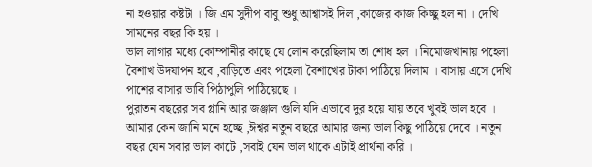না হওয়ার কষ্টটা । জি এম সুদীপ বাবু শুধু আশ্বাসই দিল ,কাজের কাজ কিচ্ছু হল না । দেখি সামনের বছর কি হয় ।
ভাল লাগার মধ্যে কোম্পানীর কাছে যে লোন করেছিলাম তা শোধ হল । নিমোজখানায় পহেলা বৈশাখ উদযাপন হবে ,বাড়িতে এবং পহেলা বৈশাখের টাকা পাঠিয়ে দিলাম । বাসায় এসে দেখি পাশের বাসার ভাবি পিঠাপুলি পাঠিয়েছে ।
পুরাতন বছরের সব গ্লানি আর জঞ্জাল গুলি যদি এভাবে দুর হয়ে যায় তবে খুবই ভাল হবে । আমার কেন জানি মনে হচ্ছে ,ঈশ্বর নতুন বছরে আমার জন্য ভাল কিছু পাঠিয়ে দেবে । নতুন বছর যেন সবার ভাল কাটে ,সবাই যেন ভাল থাকে এটাই প্রার্থনা করি ।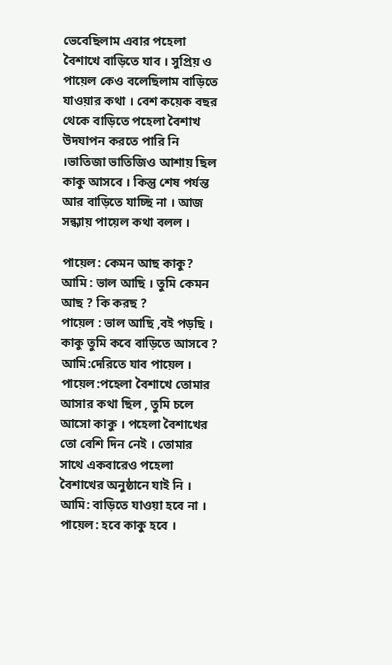ভেবেছিলাম এবার পহেলা বৈশাখে বাড়িতে যাব । সুপ্রিয় ও পায়েল কেও বলেছিলাম বাড়িতে যাওয়ার কথা । বেশ কয়েক বছর থেকে বাড়িতে পহেলা বৈশাখ উদযাপন করতে পারি নি ।ভাতিজা ভাতিজিও আশায় ছিল কাকু আসবে । কিন্তু শেষ পর্যন্ত আর বাড়িতে যাচ্ছি না । আজ সন্ধ্যায় পায়েল কথা বলল ।

পায়েল: কেমন আছ কাকু?
আমি : ভাল আছি । তুমি কেমন আছ ? কি করছ ?
পায়েল : ভাল আছি ,বই পড়ছি । কাকু তুমি কবে বাড়িতে আসবে ?
আমি:দেরিতে যাব পায়েল ।
পায়েল:পহেলা বৈশাখে তোমার আসার কথা ছিল , তুমি চলে আসো কাকু । পহেলা বৈশাখের তো বেশি দিন নেই । তোমার সাথে একবারেও পহেলা বৈশাখের অনুষ্ঠানে যাই নি ।
আমি: বাড়িতে যাওয়া হবে না ।
পায়েল: হবে কাকু হবে ।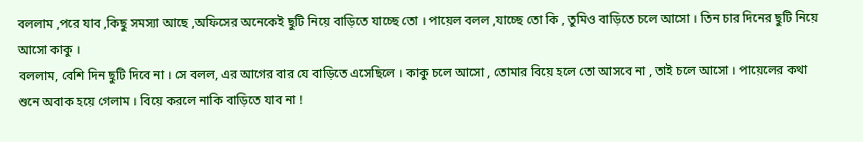বললাম ,পরে যাব ,কিছু সমস্যা আছে ,অফিসের অনেকেই ছুটি নিয়ে বাড়িতে যাচ্ছে তো । পায়েল বলল ,যাচ্ছে তো কি , তুমিও বাড়িতে চলে আসো । তিন চার দিনের ছুটি নিয়ে আসো কাকু ।
বললাম, বেশি দিন ছুটি দিবে না । সে বলল, এর আগের বার যে বাড়িতে এসেছিলে । কাকু চলে আসো , তোমার বিয়ে হলে তো আসবে না , তাই চলে আসো । পায়েলের কথা শুনে অবাক হয়ে গেলাম । বিয়ে করলে নাকি বাড়িতে যাব না !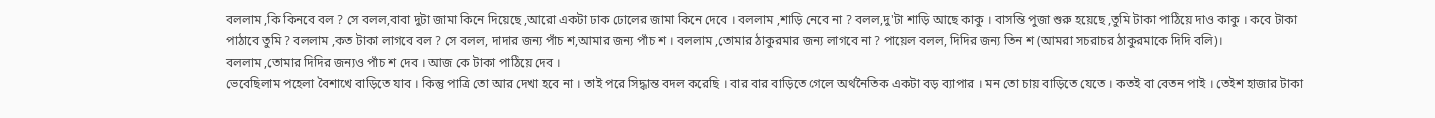বললাম ,কি কিনবে বল ? সে বলল,বাবা দুটা জামা কিনে দিয়েছে ,আরো একটা ঢাক ঢোলের জামা কিনে দেবে । বললাম ,শাড়ি নেবে না ? বলল,দু'টা শাড়ি আছে কাকু । বাসন্তি পুজা শুরু হয়েছে ,তুমি টাকা পাঠিয়ে দাও কাকু । কবে টাকা পাঠাবে তুমি ? বললাম ,কত টাকা লাগবে বল ? সে বলল, দাদার জন্য পাঁচ শ,আমার জন্য পাঁচ শ । বললাম ,তোমার ঠাকুরমার জন্য লাগবে না ? পায়েল বলল, দিদির জন্য তিন শ (আমরা সচরাচর ঠাকুরমাকে দিদি বলি)।
বললাম ,তোমার দিদির জন্যও পাঁচ শ দেব । আজ কে টাকা পাঠিয়ে দেব ।
ভেবেছিলাম পহেলা বৈশাখে বাড়িতে যাব । কিন্তু পাত্রি তো আর দেখা হবে না । তাই পরে সিদ্ধান্ত বদল করেছি । বার বার বাড়িতে গেলে অর্থনৈতিক একটা বড় ব্যাপার । মন তো চায় বাড়িতে যেতে । কতই বা বেতন পাই । তেইশ হাজার টাকা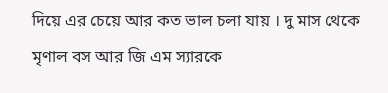দিয়ে এর চেয়ে আর কত ভাল চলা যায় । দু মাস থেকে মৃণাল বস আর জি এম স্যারকে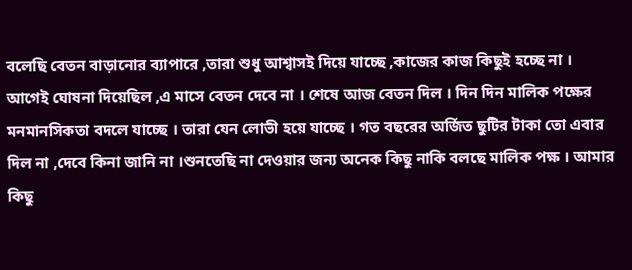বলেছি বেতন বাড়ানোর ব্যাপারে ,তারা শুধু আশ্বাসই দিয়ে যাচ্ছে ,কাজের কাজ কিছুই হচ্ছে না ।
আগেই ঘোষনা দিয়েছিল ,এ মাসে বেতন দেবে না । শেষে আজ বেতন দিল । দিন দিন মালিক পক্ষের মনমানসিকতা বদলে যাচ্ছে । তারা যেন লোভী হয়ে যাচ্ছে । গত বছরের অর্জিত ছুটির টাকা তো এবার দিল না ,দেবে কিনা জানি না ।শুনতেছি না দেওয়ার জন্য অনেক কিছু নাকি বলছে মালিক পক্ষ । আমার কিছু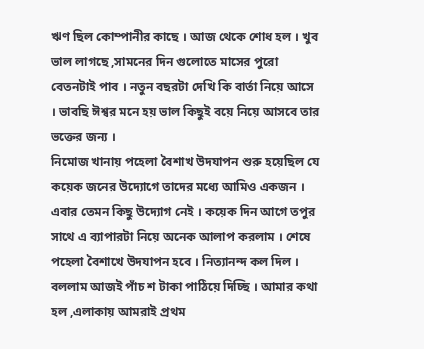ঋণ ছিল কোম্পানীর কাছে । আজ থেকে শোধ হল । খুব ভাল লাগছে ,সামনের দিন গুলোতে মাসের পুরো বেতনটাই পাব । নতুন বছরটা দেখি কি বার্তা নিয়ে আসে । ভাবছি ঈশ্বর মনে হয় ভাল কিছুই বয়ে নিয়ে আসবে তার ভক্তের জন্য ।
নিমোজ খানায় পহেলা বৈশাখ উদযাপন শুরু হয়েছিল যে কয়েক জনের উদ্যোগে তাদের মধ্যে আমিও একজন । এবার তেমন কিছু উদ্যোগ নেই । কয়েক দিন আগে তপুর সাথে এ ব্যাপারটা নিয়ে অনেক আলাপ করলাম । শেষে পহেলা বৈশাখে উদযাপন হবে । নিত্যানন্দ কল দিল । বললাম আজই পাঁচ শ টাকা পাঠিয়ে দিচ্ছি । আমার কথা হল ,এলাকায় আমরাই প্রথম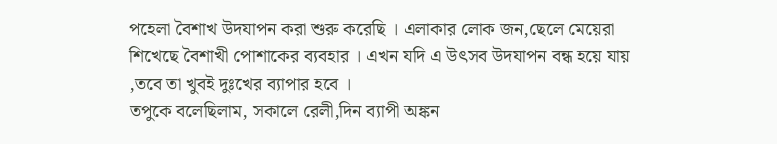পহেলা বৈশাখ উদযাপন করা শুরু করেছি । এলাকার লোক জন,ছেলে মেয়েরা শিখেছে বৈশাখী পোশাকের ব্যবহার । এখন যদি এ উৎসব উদযাপন বন্ধ হয়ে যায় ,তবে তা খুবই দুঃখের ব্যাপার হবে ।
তপুকে বলেছিলাম, সকালে রেলী,দিন ব্যাপী অঙ্কন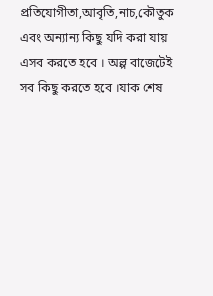প্রতিযোগীতা,আবৃতি,নাচ,কৌতুক এবং অন্যান্য কিছু যদি করা যায় এসব করতে হবে । অল্প বাজেটেই সব কিছু করতে হবে ।যাক শেষ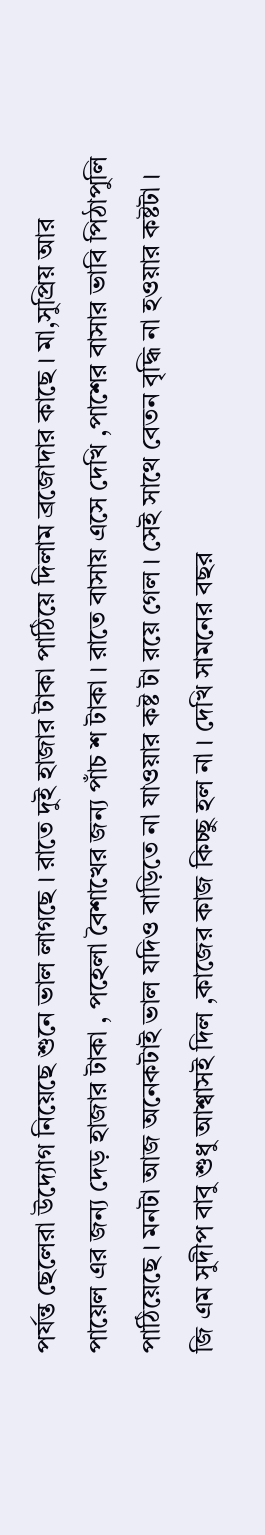পর্যন্ত ছেলেরা উদ্যোগ নিয়েছে শুনে ভাল লাগছে । রাতে দুই হাজার টাকা পাঠিয়ে দিলাম ব্রজোদার কাছে । মা,সুপ্রিয় আর পায়েল এর জন্য দেড় হাজার টাকা , পহেলা বৈশাখের জন্য পাঁচ শ টাকা । রাতে বাসায় এসে দেখি ,পাশের বাসার ভাবি পিঠাপুলি পাঠিয়েছে । মনটা আজ অনেকটাই ভাল যদিও বাড়িতে না যাওয়ার কষ্ট টা রয়ে গেল । সেই সাথে বেতন বৃদ্ধি না হওয়ার কষ্টটা । জি এম সুদীপ বাবু শুধু আশ্বাসই দিল ,কাজের কাজ কিচ্ছু হল না । দেখি সামনের বছর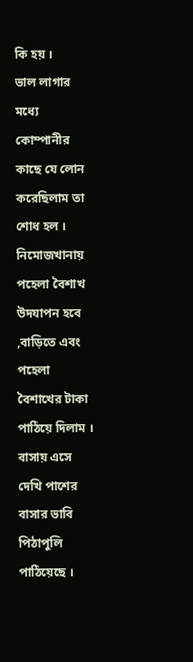কি হয় ।
ভাল লাগার মধ্যে কোম্পানীর কাছে যে লোন করেছিলাম তা শোধ হল । নিমোজখানায় পহেলা বৈশাখ উদযাপন হবে ,বাড়িতে এবং পহেলা বৈশাখের টাকা পাঠিয়ে দিলাম । বাসায় এসে দেখি পাশের বাসার ভাবি পিঠাপুলি পাঠিয়েছে ।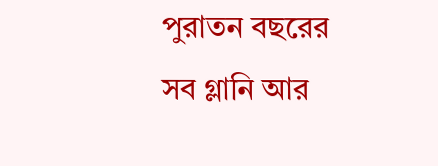পুরাতন বছরের সব গ্লানি আর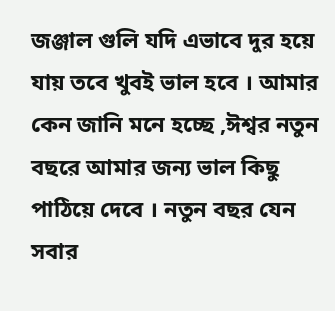জঞ্জাল গুলি যদি এভাবে দুর হয়ে যায় তবে খুবই ভাল হবে । আমার কেন জানি মনে হচ্ছে ,ঈশ্বর নতুন বছরে আমার জন্য ভাল কিছু পাঠিয়ে দেবে । নতুন বছর যেন সবার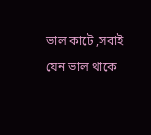ভাল কাটে ,সবাই যেন ভাল থাকে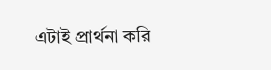এটাই প্রার্থনা করি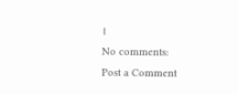।
No comments:
Post a Comment